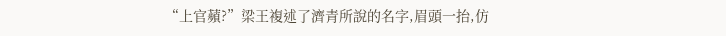“上官蘋?”梁王複述了濟青所說的名字,眉頭一抬,仿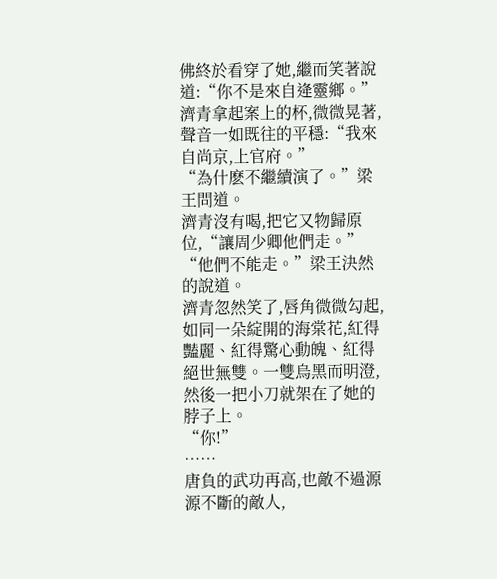佛終於看穿了她,繼而笑著說道:“你不是來自逄靈鄉。”
濟青拿起案上的杯,微微晃著,聲音一如既往的平穩:“我來自尚京,上官府。”
“為什麽不繼續演了。”梁王問道。
濟青沒有喝,把它又物歸原位,“讓周少卿他們走。”
“他們不能走。”梁王決然的說道。
濟青忽然笑了,唇角微微勾起,如同一朵綻開的海棠花,紅得豔麗、紅得驚心動魄、紅得絕世無雙。一雙烏黑而明澄,然後一把小刀就架在了她的脖子上。
“你!”
……
唐負的武功再高,也敵不過源源不斷的敵人,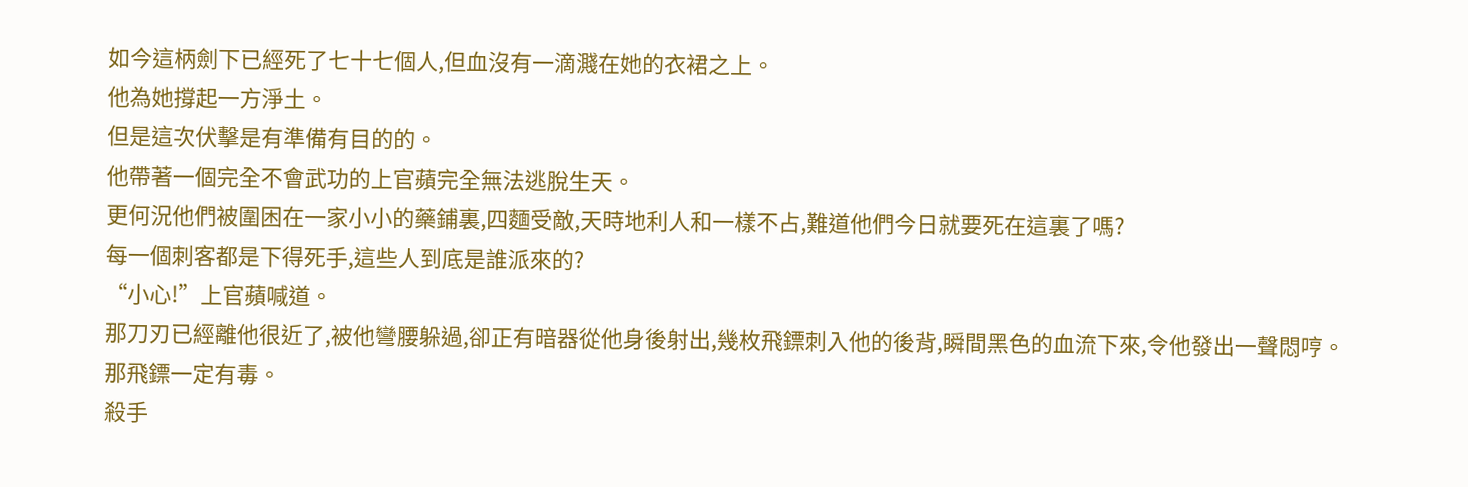如今這柄劍下已經死了七十七個人,但血沒有一滴濺在她的衣裙之上。
他為她撐起一方淨土。
但是這次伏擊是有準備有目的的。
他帶著一個完全不會武功的上官蘋完全無法逃脫生天。
更何況他們被圍困在一家小小的藥鋪裏,四麵受敵,天時地利人和一樣不占,難道他們今日就要死在這裏了嗎?
每一個刺客都是下得死手,這些人到底是誰派來的?
“小心!”上官蘋喊道。
那刀刃已經離他很近了,被他彎腰躲過,卻正有暗器從他身後射出,幾枚飛鏢刺入他的後背,瞬間黑色的血流下來,令他發出一聲悶哼。
那飛鏢一定有毒。
殺手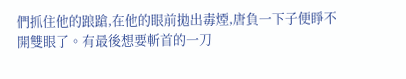們抓住他的踉蹌,在他的眼前拋出毒煙,唐負一下子便睜不開雙眼了。有最後想要斬首的一刀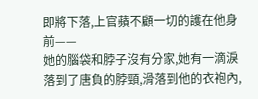即將下落,上官蘋不顧一切的護在他身前——
她的腦袋和脖子沒有分家,她有一滴淚落到了唐負的脖頸,滑落到他的衣袍內,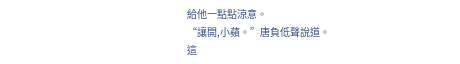給他一點點涼意。
“讓開,小蘋。”唐負低聲說道。
這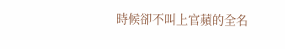時候卻不叫上官蘋的全名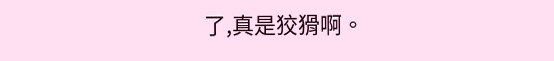了,真是狡猾啊。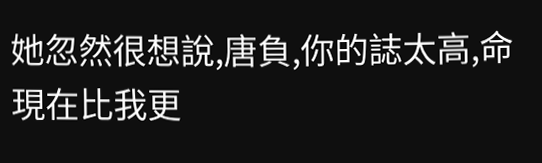她忽然很想說,唐負,你的誌太高,命現在比我更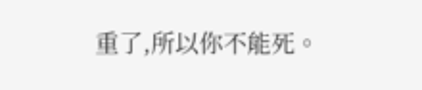重了,所以你不能死。